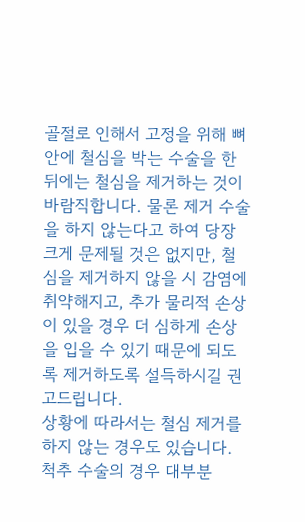골절로 인해서 고정을 위해 뼈 안에 철심을 박는 수술을 한 뒤에는 철심을 제거하는 것이 바람직합니다. 물론 제거 수술을 하지 않는다고 하여 당장 크게 문제될 것은 없지만, 철심을 제거하지 않을 시 감염에 취약해지고, 추가 물리적 손상이 있을 경우 더 심하게 손상을 입을 수 있기 때문에 되도록 제거하도록 설득하시길 권고드립니다.
상황에 따라서는 철심 제거를 하지 않는 경우도 있습니다. 척추 수술의 경우 대부분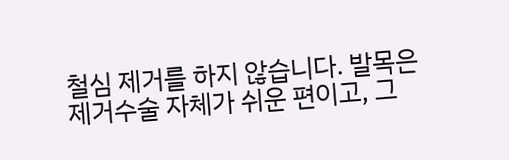철심 제거를 하지 않습니다. 발목은 제거수술 자체가 쉬운 편이고, 그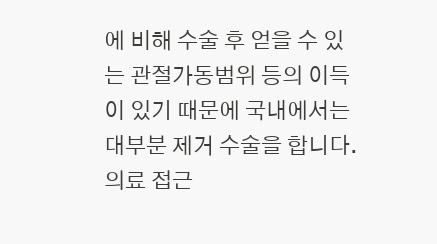에 비해 수술 후 얻을 수 있는 관절가동범위 등의 이득이 있기 때문에 국내에서는 대부분 제거 수술을 합니다. 의료 접근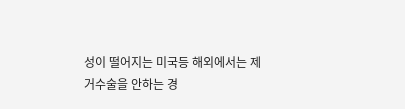성이 떨어지는 미국등 해외에서는 제거수술을 안하는 경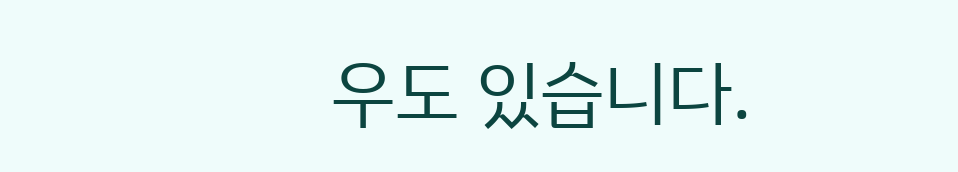우도 있습니다.